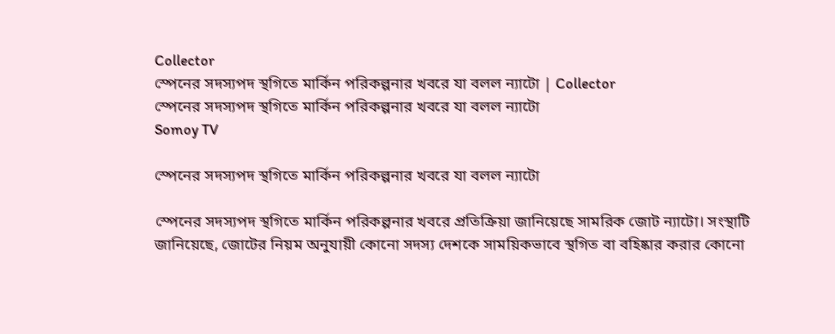Collector
স্পেনের সদস্যপদ স্থগিতে মার্কিন পরিকল্পনার খবরে যা বলল ন্যাটো | Collector
স্পেনের সদস্যপদ স্থগিতে মার্কিন পরিকল্পনার খবরে যা বলল ন্যাটো
Somoy TV

স্পেনের সদস্যপদ স্থগিতে মার্কিন পরিকল্পনার খবরে যা বলল ন্যাটো

স্পেনের সদস্যপদ স্থগিতে মার্কিন পরিকল্পনার খবরে প্রতিক্রিয়া জানিয়েছে সামরিক জোট ন্যাটো। সংস্থাটি জানিয়েছে, জোটের নিয়ম অনুযায়ী কোনো সদস্য দেশকে সাময়িকভাবে স্থগিত বা বহিষ্কার করার কোনো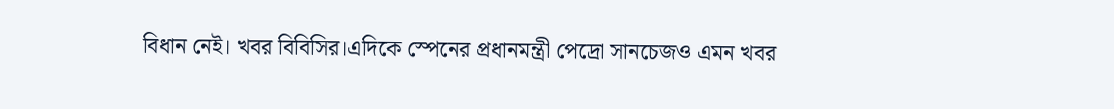বিধান নেই। খবর বিবিসির।এদিকে স্পেনের প্রধানমন্ত্রী পেদ্রো সানচেজও এমন খবর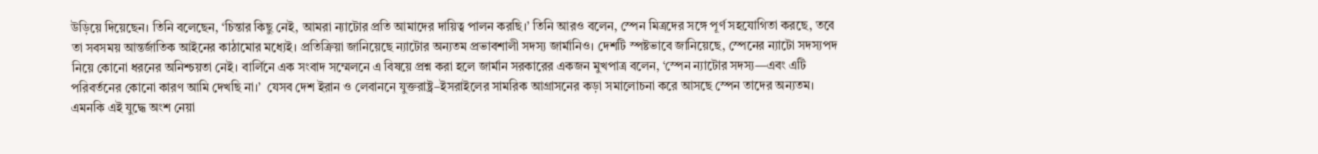উড়িয়ে দিয়েছেন। তিনি বলেছেন, ‘চিন্তার কিছু নেই, আমরা ন্যাটোর প্রতি আমাদের দায়িত্ব পালন করছি।’ তিনি আরও বলেন, স্পেন মিত্রদের সঙ্গে পূর্ণ সহযোগিতা করছে, তবে তা সবসময় আন্তর্জাতিক আইনের কাঠামোর মধ্যেই। প্রতিক্রিয়া জানিয়েছে ন্যাটোর অন্যতম প্রভাবশালী সদস্য জার্মানিও। দেশটি স্পষ্টভাবে জানিয়েছে, স্পেনের ন্যাটো সদস্যপদ নিয়ে কোনো ধরনের অনিশ্চয়তা নেই। বার্লিনে এক সংবাদ সম্মেলনে এ বিষয়ে প্রশ্ন করা হলে জার্মান সরকারের একজন মুখপাত্র বলেন, ‘স্পেন ন্যাটোর সদস্য—এবং এটি পরিবর্তনের কোনো কারণ আমি দেখছি না।’  যেসব দেশ ইরান ও লেবাননে যুক্তরাষ্ট্র–ইসরাইলের সামরিক আগ্রাসনের কড়া সমালোচনা করে আসছে স্পেন তাদের অন্যতম। এমনকি এই যুদ্ধে ‍অংশ নেয়া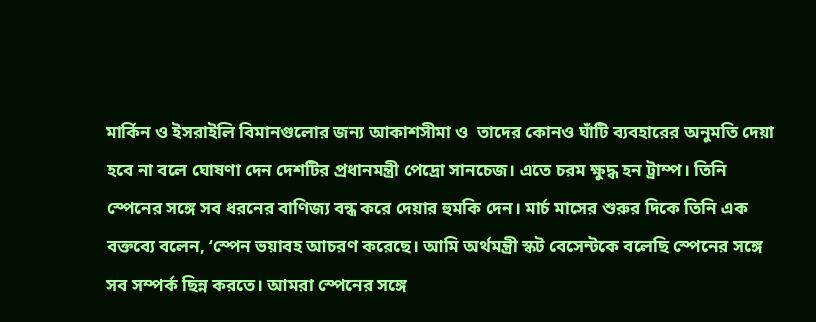মার্কিন ও ইসরাইলি বিমানগুলোর জন্য আকাশসীমা ও  তাদের কোনও ঘাঁটি ব্যবহারের অনুমতি দেয়া হবে না বলে ঘোষণা দেন দেশটির প্রধানমন্ত্রী পেদ্রো সানচেজ। এতে চরম ক্ষুদ্ধ হন ট্রাম্প। তিনি স্পেনের সঙ্গে সব ধরনের বাণিজ্য বন্ধ করে দেয়ার হুমকি দেন। মার্চ মাসের শুরুর দিকে তিনি এক বক্তব্যে বলেন, ‘স্পেন ভয়াবহ আচরণ করেছে। আমি অর্থমন্ত্রী স্কট বেসেন্টকে বলেছি স্পেনের সঙ্গে সব সম্পর্ক ছিন্ন করতে। আমরা স্পেনের সঙ্গে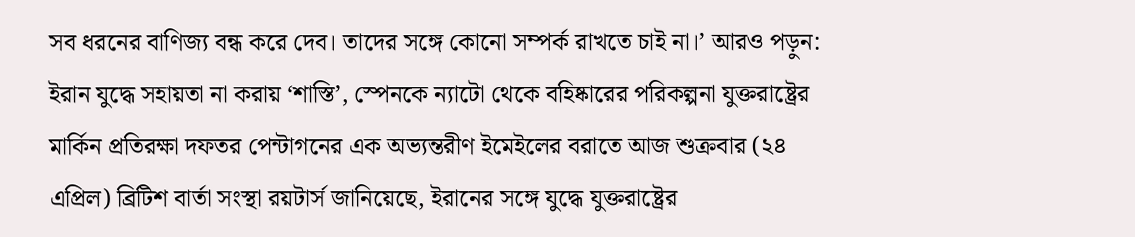সব ধরনের বাণিজ্য বন্ধ করে দেব। তাদের সঙ্গে কোনো সম্পর্ক রাখতে চাই না।’ আরও পড়ুন: ইরান যুদ্ধে সহায়তা না করায় ‘শাস্তি’, স্পেনকে ন্যাটো থেকে বহিষ্কারের পরিকল্পনা যুক্তরাষ্ট্রের মার্কিন প্রতিরক্ষা দফতর পেন্টাগনের এক অভ্যন্তরীণ ইমেইলের বরাতে আজ শুক্রবার (২৪ এপ্রিল) ব্রিটিশ বার্তা সংস্থা রয়টার্স জানিয়েছে, ইরানের সঙ্গে যুদ্ধে যুক্তরাষ্ট্রের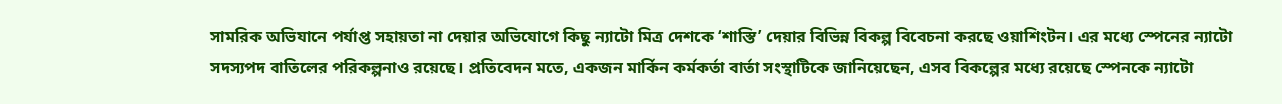সামরিক অভিযানে পর্যাপ্ত সহায়তা না দেয়ার অভিযোগে কিছু ন্যাটো মিত্র দেশকে ‘শাস্তি’ দেয়ার বিভিন্ন বিকল্প বিবেচনা করছে ওয়াশিংটন। এর মধ্যে স্পেনের ন্যাটো সদস্যপদ বাতিলের পরিকল্পনাও রয়েছে। প্রতিবেদন মতে, একজন মার্কিন কর্মকর্তা বার্তা সংস্থাটিকে জানিয়েছেন, এসব বিকল্পের মধ্যে রয়েছে স্পেনকে ন্যাটো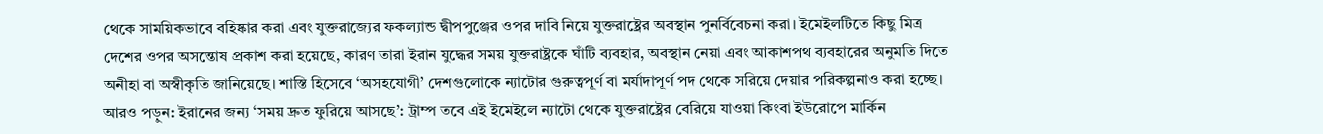থেকে সাময়িকভাবে বহিষ্কার করা এবং যুক্তরাজ্যের ফকল্যান্ড দ্বীপপুঞ্জের ওপর দাবি নিয়ে যুক্তরাষ্ট্রের অবস্থান পুনর্বিবেচনা করা। ইমেইলটিতে কিছু মিত্র দেশের ওপর অসন্তোষ প্রকাশ করা হয়েছে, কারণ তারা ইরান যুদ্ধের সময় যুক্তরাষ্ট্রকে ঘাঁটি ব্যবহার, অবস্থান নেয়া এবং আকাশপথ ব্যবহারের অনুমতি দিতে অনীহা বা অস্বীকৃতি জানিয়েছে। শাস্তি হিসেবে ‘অসহযোগী’ দেশগুলোকে ন্যাটোর গুরুত্বপূর্ণ বা মর্যাদাপূর্ণ পদ থেকে সরিয়ে দেয়ার পরিকল্পনাও করা হচ্ছে। আরও পড়ুন: ইরানের জন্য ‘সময় দ্রুত ফুরিয়ে আসছে’: ট্রাম্প তবে এই ইমেইলে ন্যাটো থেকে যুক্তরাষ্ট্রের বেরিয়ে যাওয়া কিংবা ইউরোপে মার্কিন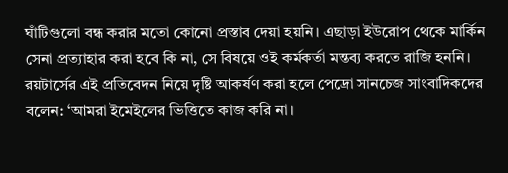ঘাঁটিগুলো বন্ধ করার মতো কোনো প্রস্তাব দেয়া হয়নি। এছাড়া ইউরোপ থেকে মার্কিন সেনা প্রত্যাহার করা হবে কি না, সে বিষয়ে ওই কর্মকর্তা মন্তব্য করতে রাজি হননি। রয়টার্সের এই প্রতিবেদন নিয়ে দৃষ্টি আকর্ষণ করা হলে পেদ্রো সানচেজ সাংবাদিকদের বলেন: ‘আমরা ইমেইলের ভিত্তিতে কাজ করি না।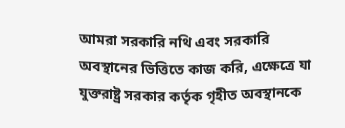আমরা সরকারি নথি এবং সরকারি অবস্থানের ভিত্তিতে কাজ করি, এক্ষেত্রে যা যুক্তরাষ্ট্র সরকার কর্তৃক গৃহীত অবস্থানকে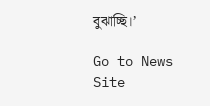বুঝাচ্ছি।’

Go to News Site